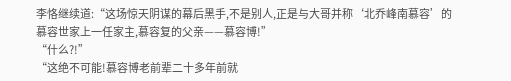李恪继续道:“这场惊天阴谋的幕后黑手,不是别人,正是与大哥并称‘北乔峰南慕容’的慕容世家上一任家主,慕容复的父亲——慕容博!”
“什么?!”
“这绝不可能!慕容博老前辈二十多年前就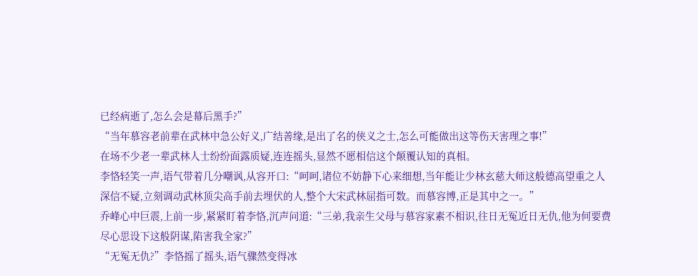已经病逝了,怎么会是幕后黑手?”
“当年慕容老前辈在武林中急公好义,广结善缘,是出了名的侠义之士,怎么可能做出这等伤天害理之事!”
在场不少老一辈武林人士纷纷面露质疑,连连摇头,显然不愿相信这个颠覆认知的真相。
李恪轻笑一声,语气带着几分嘲讽,从容开口:“呵呵,诸位不妨静下心来细想,当年能让少林玄慈大师这般德高望重之人深信不疑,立刻调动武林顶尖高手前去埋伏的人,整个大宋武林屈指可数。而慕容博,正是其中之一。”
乔峰心中巨震,上前一步,紧紧盯着李恪,沉声问道:“三弟,我亲生父母与慕容家素不相识,往日无冤近日无仇,他为何要费尽心思设下这般阴谋,陷害我全家?”
“无冤无仇?”李恪摇了摇头,语气骤然变得冰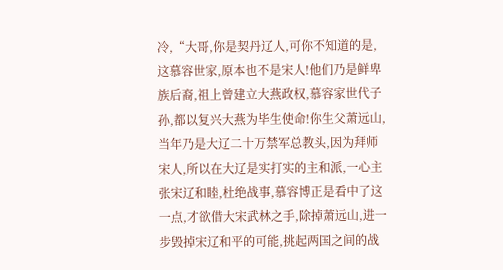冷,“大哥,你是契丹辽人,可你不知道的是,这慕容世家,原本也不是宋人!他们乃是鲜卑族后裔,祖上曾建立大燕政权,慕容家世代子孙,都以复兴大燕为毕生使命!你生父萧远山,当年乃是大辽二十万禁军总教头,因为拜师宋人,所以在大辽是实打实的主和派,一心主张宋辽和睦,杜绝战事,慕容博正是看中了这一点,才欲借大宋武林之手,除掉萧远山,进一步毁掉宋辽和平的可能,挑起两国之间的战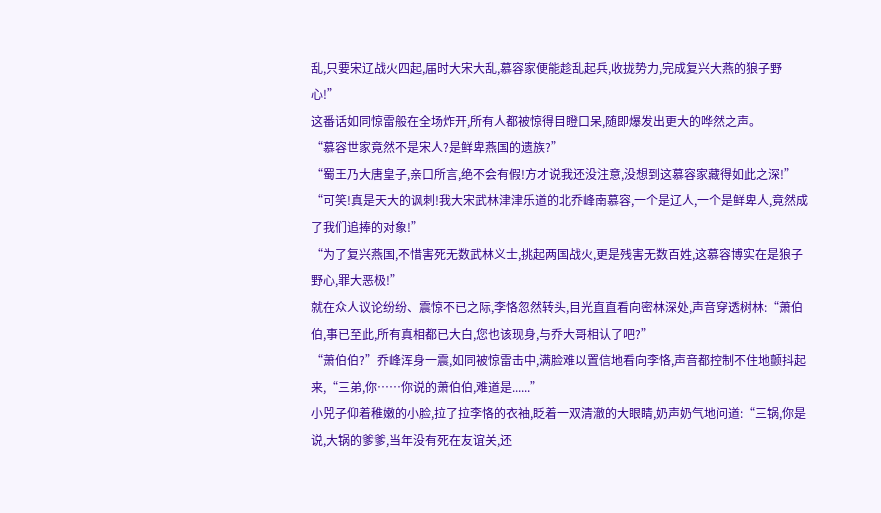乱,只要宋辽战火四起,届时大宋大乱,慕容家便能趁乱起兵,收拢势力,完成复兴大燕的狼子野心!”
这番话如同惊雷般在全场炸开,所有人都被惊得目瞪口呆,随即爆发出更大的哗然之声。
“慕容世家竟然不是宋人?是鲜卑燕国的遗族?”
“蜀王乃大唐皇子,亲口所言,绝不会有假!方才说我还没注意,没想到这慕容家藏得如此之深!”
“可笑!真是天大的讽刺!我大宋武林津津乐道的北乔峰南慕容,一个是辽人,一个是鲜卑人,竟然成了我们追捧的对象!”
“为了复兴燕国,不惜害死无数武林义士,挑起两国战火,更是残害无数百姓,这慕容博实在是狼子野心,罪大恶极!”
就在众人议论纷纷、震惊不已之际,李恪忽然转头,目光直直看向密林深处,声音穿透树林:“萧伯伯,事已至此,所有真相都已大白,您也该现身,与乔大哥相认了吧?”
“萧伯伯?”乔峰浑身一震,如同被惊雷击中,满脸难以置信地看向李恪,声音都控制不住地颤抖起来,“三弟,你……你说的萧伯伯,难道是......”
小兕子仰着稚嫩的小脸,拉了拉李恪的衣袖,眨着一双清澈的大眼睛,奶声奶气地问道:“三锅,你是说,大锅的爹爹,当年没有死在友谊关,还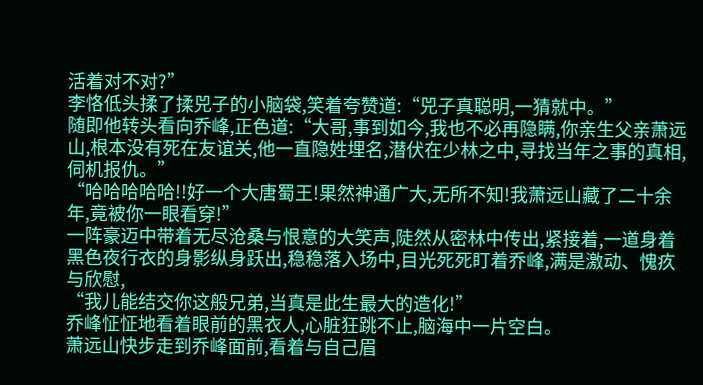活着对不对?”
李恪低头揉了揉兕子的小脑袋,笑着夸赞道:“兕子真聪明,一猜就中。”
随即他转头看向乔峰,正色道:“大哥,事到如今,我也不必再隐瞒,你亲生父亲萧远山,根本没有死在友谊关,他一直隐姓埋名,潜伏在少林之中,寻找当年之事的真相,伺机报仇。”
“哈哈哈哈哈!!好一个大唐蜀王!果然神通广大,无所不知!我萧远山藏了二十余年,竟被你一眼看穿!”
一阵豪迈中带着无尽沧桑与恨意的大笑声,陡然从密林中传出,紧接着,一道身着黑色夜行衣的身影纵身跃出,稳稳落入场中,目光死死盯着乔峰,满是激动、愧疚与欣慰,
“我儿能结交你这般兄弟,当真是此生最大的造化!”
乔峰怔怔地看着眼前的黑衣人,心脏狂跳不止,脑海中一片空白。
萧远山快步走到乔峰面前,看着与自己眉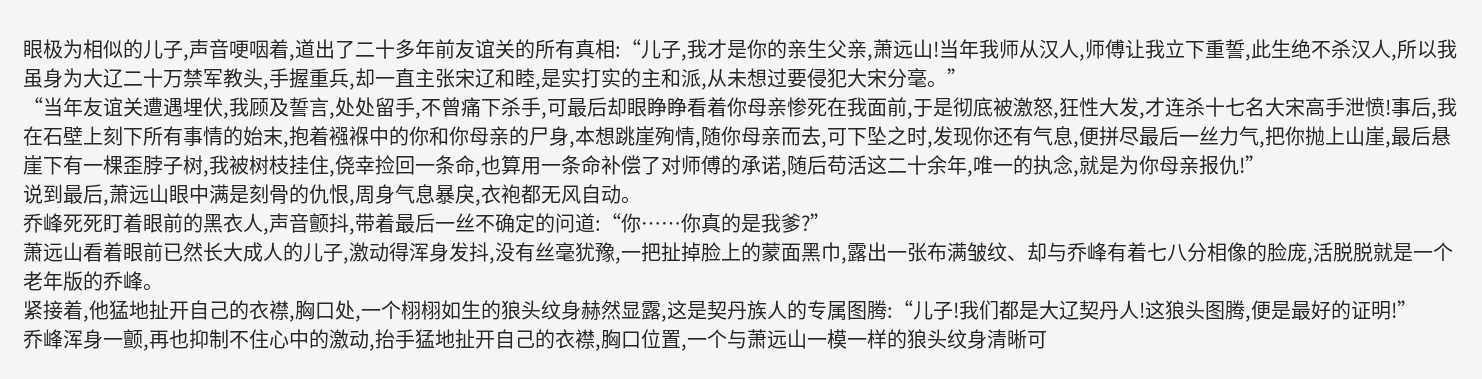眼极为相似的儿子,声音哽咽着,道出了二十多年前友谊关的所有真相:“儿子,我才是你的亲生父亲,萧远山!当年我师从汉人,师傅让我立下重誓,此生绝不杀汉人,所以我虽身为大辽二十万禁军教头,手握重兵,却一直主张宋辽和睦,是实打实的主和派,从未想过要侵犯大宋分毫。”
“当年友谊关遭遇埋伏,我顾及誓言,处处留手,不曾痛下杀手,可最后却眼睁睁看着你母亲惨死在我面前,于是彻底被激怒,狂性大发,才连杀十七名大宋高手泄愤!事后,我在石壁上刻下所有事情的始末,抱着襁褓中的你和你母亲的尸身,本想跳崖殉情,随你母亲而去,可下坠之时,发现你还有气息,便拼尽最后一丝力气,把你抛上山崖,最后悬崖下有一棵歪脖子树,我被树枝挂住,侥幸捡回一条命,也算用一条命补偿了对师傅的承诺,随后苟活这二十余年,唯一的执念,就是为你母亲报仇!”
说到最后,萧远山眼中满是刻骨的仇恨,周身气息暴戾,衣袍都无风自动。
乔峰死死盯着眼前的黑衣人,声音颤抖,带着最后一丝不确定的问道:“你……你真的是我爹?”
萧远山看着眼前已然长大成人的儿子,激动得浑身发抖,没有丝毫犹豫,一把扯掉脸上的蒙面黑巾,露出一张布满皱纹、却与乔峰有着七八分相像的脸庞,活脱脱就是一个老年版的乔峰。
紧接着,他猛地扯开自己的衣襟,胸口处,一个栩栩如生的狼头纹身赫然显露,这是契丹族人的专属图腾:“儿子!我们都是大辽契丹人!这狼头图腾,便是最好的证明!”
乔峰浑身一颤,再也抑制不住心中的激动,抬手猛地扯开自己的衣襟,胸口位置,一个与萧远山一模一样的狼头纹身清晰可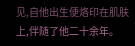见,自他出生便烙印在肌肤上,伴随了他二十余年。